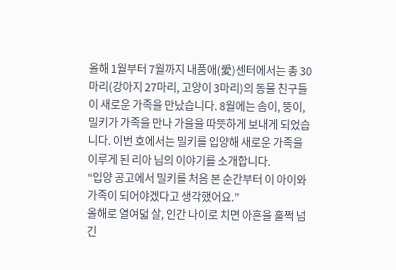올해 1월부터 7월까지 내품애(愛)센터에서는 총 30마리(강아지 27마리, 고양이 3마리)의 동물 친구들이 새로운 가족을 만났습니다. 8월에는 솜이, 뚱이, 밀키가 가족을 만나 가을을 따뜻하게 보내게 되었습니다. 이번 호에서는 밀키를 입양해 새로운 가족을 이루게 된 리아 님의 이야기를 소개합니다.
“입양 공고에서 밀키를 처음 본 순간부터 이 아이와 가족이 되어야겠다고 생각했어요.”
올해로 열여덟 살, 인간 나이로 치면 아흔을 훌쩍 넘긴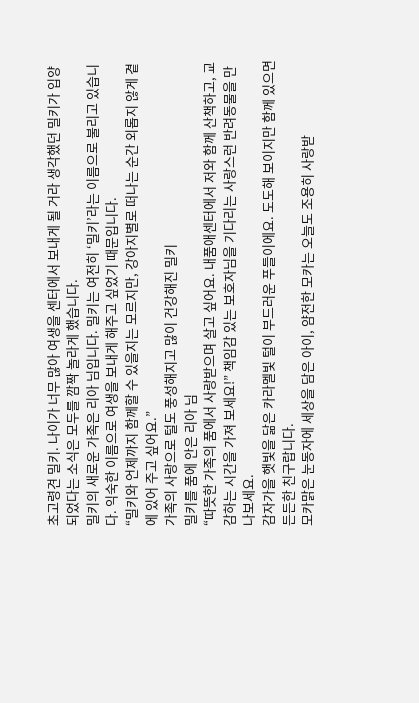초고령견 밀키. 나이가 너무 많아 여생을 센터에서 보내게 될 거라 생각했던 밀키가 입양되었다는 소식은 모두를 깜짝 놀라게 했습니다.
밀키의 새로운 가족은 리아 님입니다. 밀키는 여전히 ‘밀키’라는 이름으로 불리고 있습니다. 익숙한 이름으로 여생을 보내게 해주고 싶었기 때문입니다.
“밀키와 언제까지 함께할 수 있을지는 모르지만, 강아지별로 떠나는 순간 외롭지 않게 곁에 있어 주고 싶어요.”
가족의 사랑으로 털도 풍성해지고 많이 건강해진 밀키
밀키를 품에 안은 리아 님
“따뜻한 가족의 품에서 사랑받으며 살고 싶어요. 내품애센터에서 저와 함께 산책하고, 교감하는 시간을 가져 보세요!” 책임감 있는 보호자님을 기다리는 사랑스런 반려동물을 만나보세요.
감자가을 햇빛을 닮은 카라멜빛 털이 부드러운 푸들이에요. 도도해 보이지만 함께 있으면 든든한 친구랍니다.
모카맑은 눈동자에 세상을 담은 아이, 얌전한 모카는 오늘도 조용히 사랑받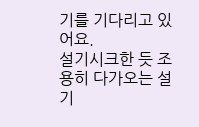기를 기다리고 있어요.
설기시크한 듯 조용히 다가오는 설기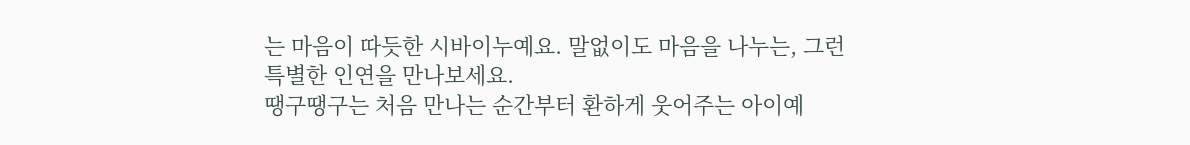는 마음이 따듯한 시바이누예요. 말없이도 마음을 나누는, 그런 특별한 인연을 만나보세요.
땡구땡구는 처음 만나는 순간부터 환하게 웃어주는 아이예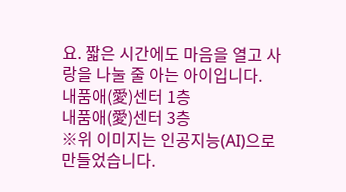요. 짧은 시간에도 마음을 열고 사랑을 나눌 줄 아는 아이입니다.
내품애(愛)센터 1층
내품애(愛)센터 3층
※위 이미지는 인공지능(AI)으로 만들었습니다.